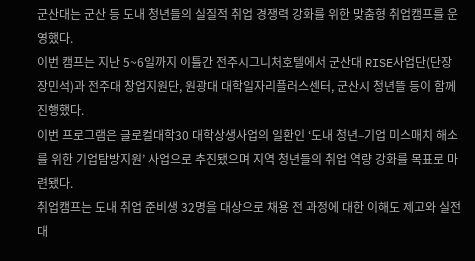군산대는 군산 등 도내 청년들의 실질적 취업 경쟁력 강화를 위한 맞춤형 취업캠프를 운영했다.
이번 캠프는 지난 5~6일까지 이틀간 전주시그니처호텔에서 군산대 RISE사업단(단장 장민석)과 전주대 창업지원단, 원광대 대학일자리플러스센터, 군산시 청년뜰 등이 함께 진행했다.
이번 프로그램은 글로컬대학30 대학상생사업의 일환인 ‘도내 청년–기업 미스매치 해소를 위한 기업탐방지원’ 사업으로 추진됐으며 지역 청년들의 취업 역량 강화를 목표로 마련됐다.
취업캠프는 도내 취업 준비생 32명을 대상으로 채용 전 과정에 대한 이해도 제고와 실전 대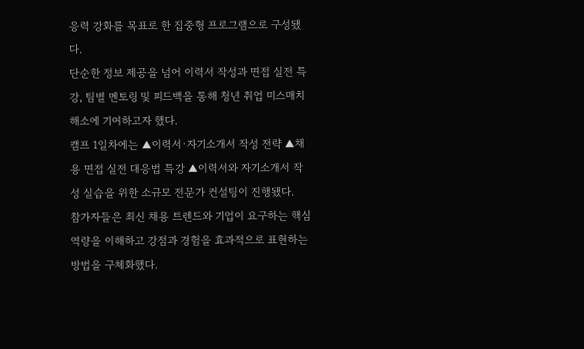응력 강화를 목표로 한 집중형 프로그램으로 구성됐다.
단순한 정보 제공을 넘어 이력서 작성과 면접 실전 특강, 팀별 멘토링 및 피드백을 통해 청년 취업 미스매치 해소에 기여하고자 했다.
캠프 1일차에는 ▲이력서·자기소개서 작성 전략 ▲채용 면접 실전 대응법 특강 ▲이력서와 자기소개서 작성 실습을 위한 소규모 전문가 컨설팅이 진행됐다.
참가자들은 최신 채용 트렌드와 기업이 요구하는 핵심 역량을 이해하고 강점과 경험을 효과적으로 표현하는 방법을 구체화했다.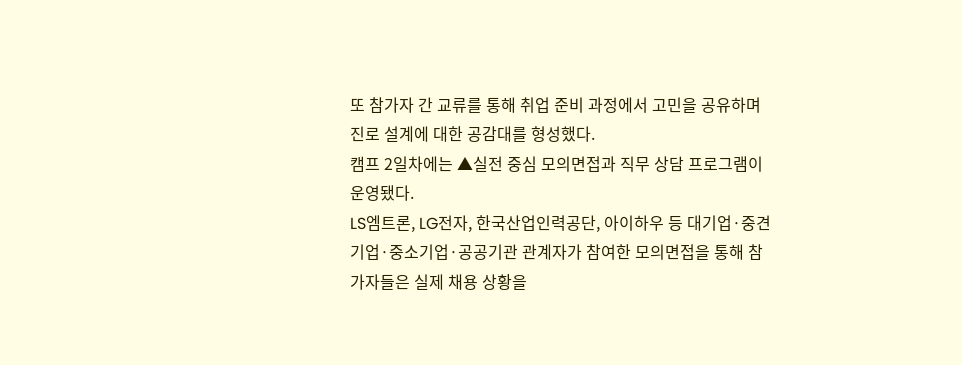또 참가자 간 교류를 통해 취업 준비 과정에서 고민을 공유하며 진로 설계에 대한 공감대를 형성했다.
캠프 2일차에는 ▲실전 중심 모의면접과 직무 상담 프로그램이 운영됐다.
LS엠트론, LG전자, 한국산업인력공단, 아이하우 등 대기업·중견기업·중소기업·공공기관 관계자가 참여한 모의면접을 통해 참가자들은 실제 채용 상황을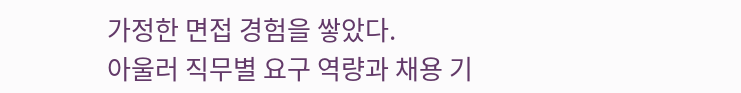가정한 면접 경험을 쌓았다.
아울러 직무별 요구 역량과 채용 기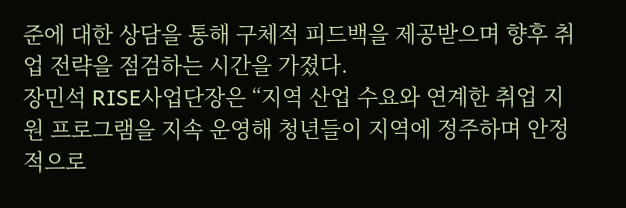준에 대한 상담을 통해 구체적 피드백을 제공받으며 향후 취업 전략을 점검하는 시간을 가졌다.
장민석 RISE사업단장은 “지역 산업 수요와 연계한 취업 지원 프로그램을 지속 운영해 청년들이 지역에 정주하며 안정적으로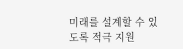미래를 설계할 수 있도록 적극 지원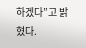하겠다”고 밝혔다.